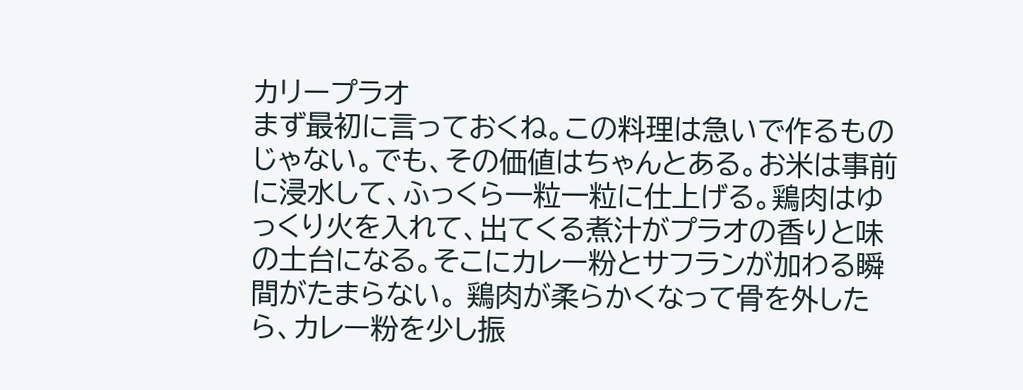カリープラオ
まず最初に言っておくね。この料理は急いで作るものじゃない。でも、その価値はちゃんとある。お米は事前に浸水して、ふっくら一粒一粒に仕上げる。鶏肉はゆっくり火を入れて、出てくる煮汁がプラオの香りと味の土台になる。そこにカレー粉とサフランが加わる瞬間がたまらない。 鶏肉が柔らかくなって骨を外したら、カレー粉を少し振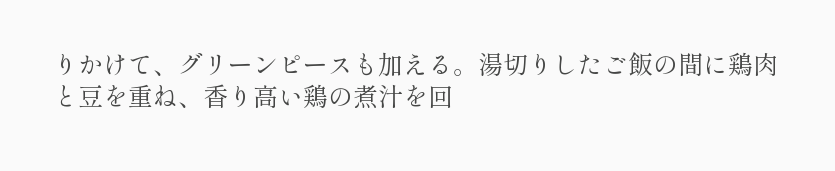りかけて、グリーンピースも加える。湯切りしたご飯の間に鶏肉と豆を重ね、香り高い鶏の煮汁を回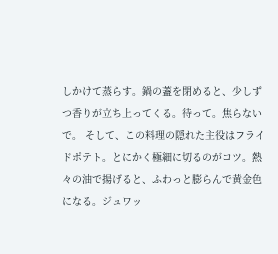しかけて蒸らす。鍋の蓋を閉めると、少しずつ香りが立ち上ってくる。待って。焦らないで。 そして、この料理の隠れた主役はフライドポテト。とにかく極細に切るのがコツ。熱々の油で揚げると、ふわっと膨らんで黄金色になる。ジュワッ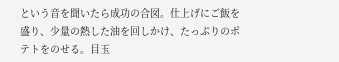という音を聞いたら成功の合図。仕上げにご飯を盛り、少量の熱した油を回しかけ、たっぷりのポテトをのせる。目玉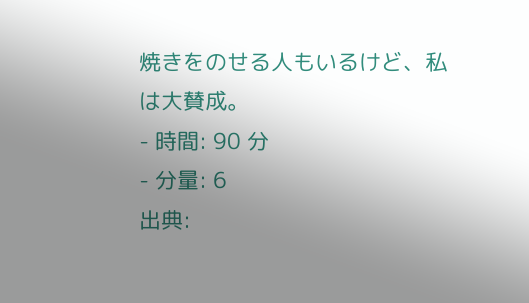焼きをのせる人もいるけど、私は大賛成。
- 時間: 90 分
- 分量: 6
出典: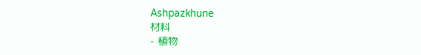Ashpazkhune
材料
- 植物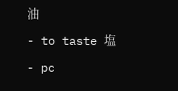油
- to taste 塩
- pc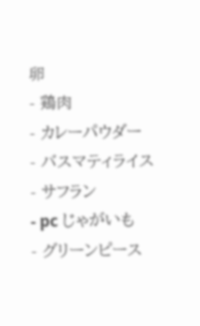卵
- 鶏肉
- カレーパウダー
- バスマティライス
- サフラン
- pc じゃがいも
- グリーンピース